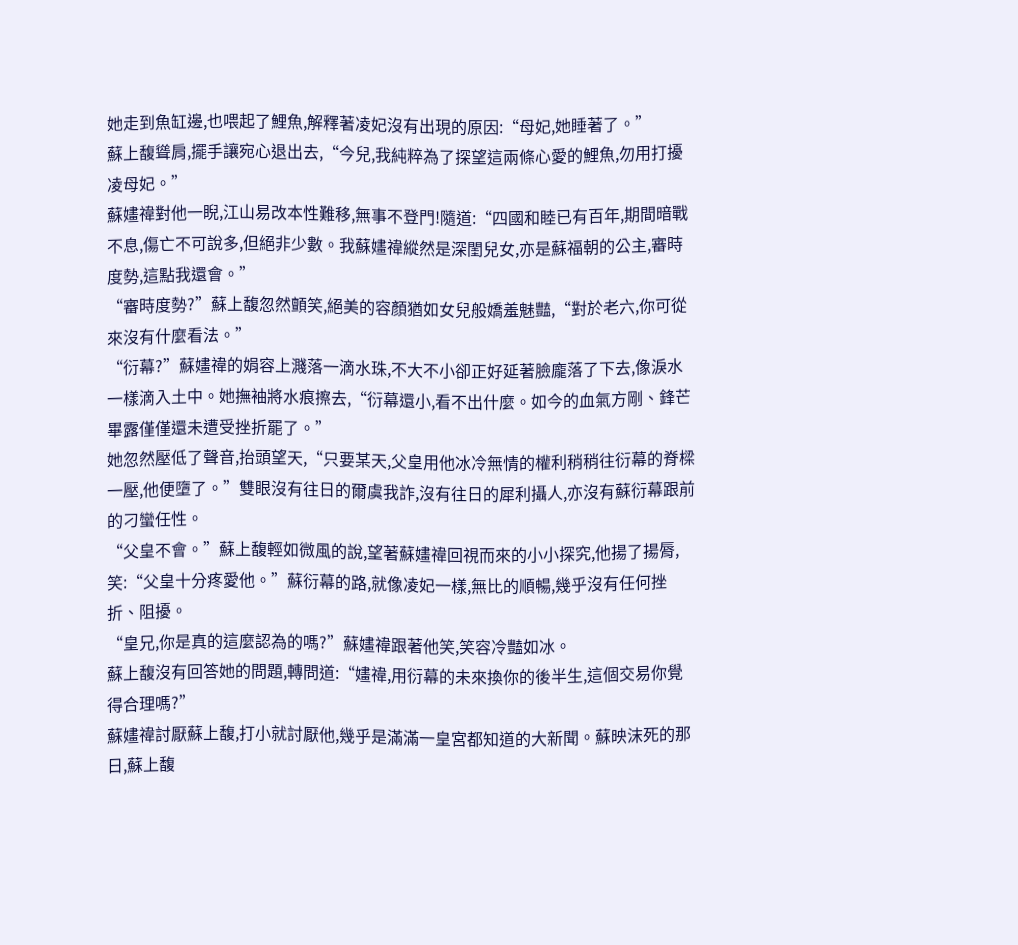她走到魚缸邊,也喂起了鯉魚,解釋著凌妃沒有出現的原因:“母妃,她睡著了。”
蘇上馥聳肩,擺手讓宛心退出去,“今兒,我純粹為了探望這兩條心愛的鯉魚,勿用打擾凌母妃。”
蘇嫿禕對他一睨,江山易改本性難移,無事不登門!隨道:“四國和睦已有百年,期間暗戰不息,傷亡不可說多,但絕非少數。我蘇嫿禕縱然是深閨兒女,亦是蘇福朝的公主,審時度勢,這點我還會。”
“審時度勢?”蘇上馥忽然顫笑,絕美的容顏猶如女兒般嬌羞魅豔,“對於老六,你可從來沒有什麼看法。”
“衍幕?”蘇嫿禕的娟容上濺落一滴水珠,不大不小卻正好延著臉龐落了下去,像淚水一樣滴入土中。她撫袖將水痕擦去,“衍幕還小,看不出什麼。如今的血氣方剛、鋒芒畢露僅僅還未遭受挫折罷了。”
她忽然壓低了聲音,抬頭望天,“只要某天,父皇用他冰冷無情的權利稍稍往衍幕的脊樑一壓,他便墮了。”雙眼沒有往日的爾虞我詐,沒有往日的犀利攝人,亦沒有蘇衍幕跟前的刁蠻任性。
“父皇不會。”蘇上馥輕如微風的說,望著蘇嫿禕回視而來的小小探究,他揚了揚脣,笑:“父皇十分疼愛他。”蘇衍幕的路,就像凌妃一樣,無比的順暢,幾乎沒有任何挫折、阻擾。
“皇兄,你是真的這麼認為的嗎?”蘇嫿禕跟著他笑,笑容冷豔如冰。
蘇上馥沒有回答她的問題,轉問道:“嫿禕,用衍幕的未來換你的後半生,這個交易你覺得合理嗎?”
蘇嫿禕討厭蘇上馥,打小就討厭他,幾乎是滿滿一皇宮都知道的大新聞。蘇映沫死的那日,蘇上馥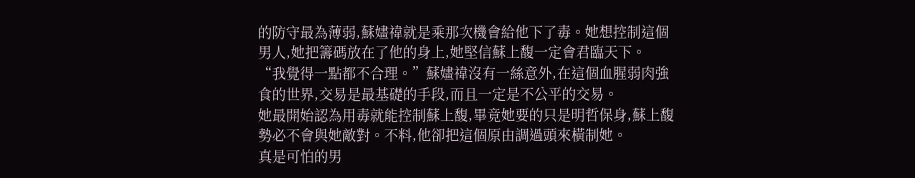的防守最為薄弱,蘇嫿禕就是乘那次機會給他下了毒。她想控制這個男人,她把籌碼放在了他的身上,她堅信蘇上馥一定會君臨天下。
“我覺得一點都不合理。”蘇嫿禕沒有一絲意外,在這個血腥弱肉強食的世界,交易是最基礎的手段,而且一定是不公平的交易。
她最開始認為用毒就能控制蘇上馥,畢竟她要的只是明哲保身,蘇上馥勢必不會與她敵對。不料,他卻把這個原由調過頭來橫制她。
真是可怕的男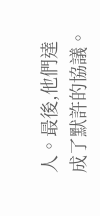人。最後,他們達成了默許的協議。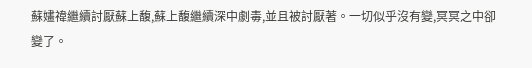蘇嫿禕繼續討厭蘇上馥,蘇上馥繼續深中劇毒,並且被討厭著。一切似乎沒有變,冥冥之中卻變了。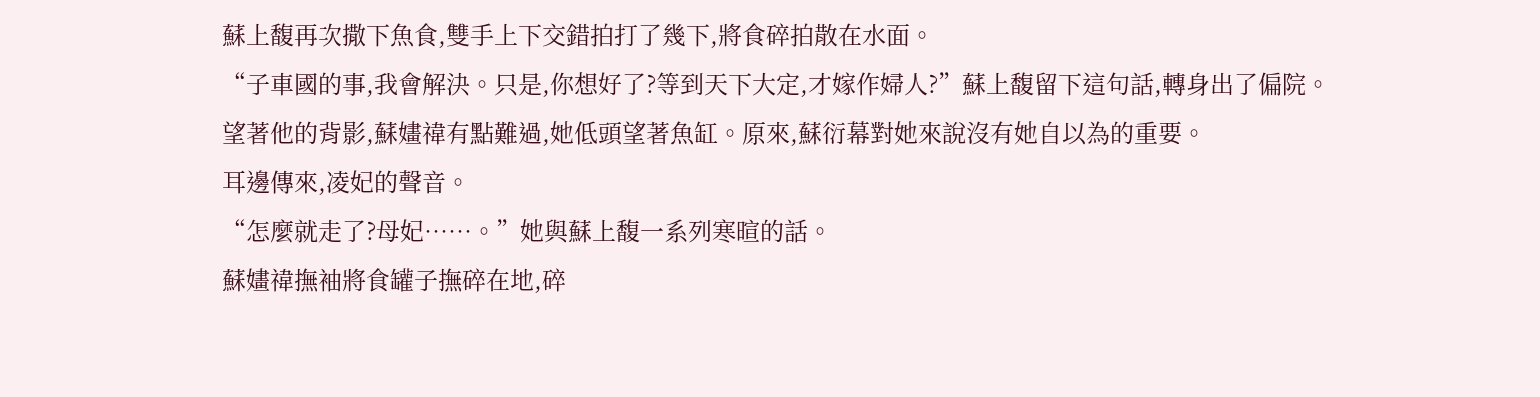蘇上馥再次撒下魚食,雙手上下交錯拍打了幾下,將食碎拍散在水面。
“子車國的事,我會解決。只是,你想好了?等到天下大定,才嫁作婦人?”蘇上馥留下這句話,轉身出了偏院。
望著他的背影,蘇嫿禕有點難過,她低頭望著魚缸。原來,蘇衍幕對她來說沒有她自以為的重要。
耳邊傳來,凌妃的聲音。
“怎麼就走了?母妃……。”她與蘇上馥一系列寒暄的話。
蘇嫿禕撫袖將食罐子撫碎在地,碎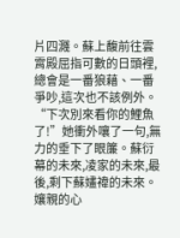片四濺。蘇上馥前往雲霄殿屈指可數的日頭裡,總會是一番狼藉、一番爭吵,這次也不該例外。
“下次別來看你的鯉魚了!”她衝外嚷了一句,無力的垂下了眼簾。蘇衍幕的未來,凌家的未來,最後,剩下蘇嫿禕的未來。孃親的心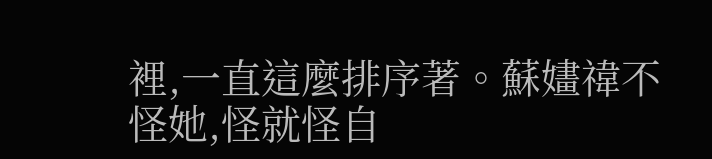裡,一直這麼排序著。蘇嫿禕不怪她,怪就怪自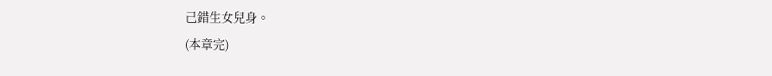己錯生女兒身。
(本章完)